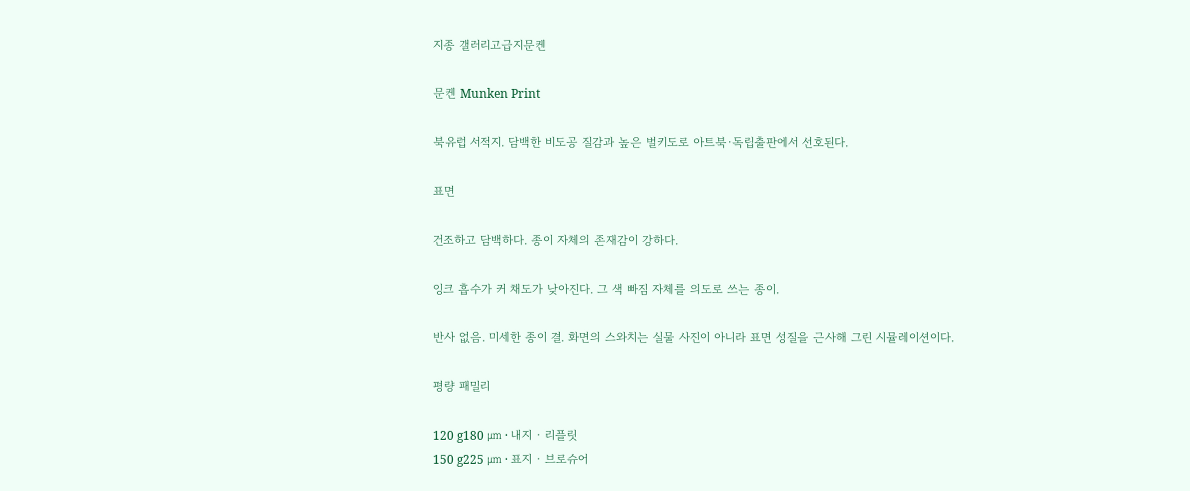지종 갤러리고급지문켄

문켄 Munken Print

북유럽 서적지. 담백한 비도공 질감과 높은 벌키도로 아트북·독립출판에서 선호된다.

표면

건조하고 담백하다. 종이 자체의 존재감이 강하다.

잉크 흡수가 커 채도가 낮아진다. 그 색 빠짐 자체를 의도로 쓰는 종이.

반사 없음. 미세한 종이 결. 화면의 스와치는 실물 사진이 아니라 표면 성질을 근사해 그린 시뮬레이션이다.

평량 패밀리

120 g180 ㎛ · 내지 · 리플릿
150 g225 ㎛ · 표지 · 브로슈어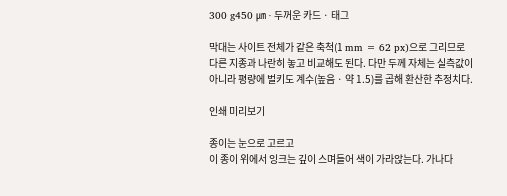300 g450 ㎛ · 두꺼운 카드 · 태그

막대는 사이트 전체가 같은 축척(1 mm = 62 px)으로 그리므로 다른 지종과 나란히 놓고 비교해도 된다. 다만 두께 자체는 실측값이 아니라 평량에 벌키도 계수(높음 · 약 1.5)를 곱해 환산한 추정치다.

인쇄 미리보기

종이는 눈으로 고르고
이 종이 위에서 잉크는 깊이 스며들어 색이 가라앉는다. 가나다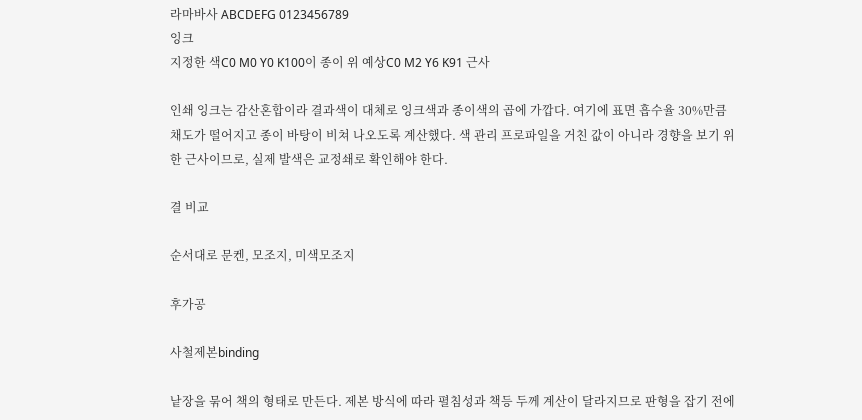라마바사 ABCDEFG 0123456789
잉크
지정한 색C0 M0 Y0 K100이 종이 위 예상C0 M2 Y6 K91 근사

인쇄 잉크는 감산혼합이라 결과색이 대체로 잉크색과 종이색의 곱에 가깝다. 여기에 표면 흡수율 30%만큼 채도가 떨어지고 종이 바탕이 비쳐 나오도록 계산했다. 색 관리 프로파일을 거친 값이 아니라 경향을 보기 위한 근사이므로, 실제 발색은 교정쇄로 확인해야 한다.

결 비교

순서대로 문켄, 모조지, 미색모조지

후가공

사철제본binding

낱장을 묶어 책의 형태로 만든다. 제본 방식에 따라 펼침성과 책등 두께 계산이 달라지므로 판형을 잡기 전에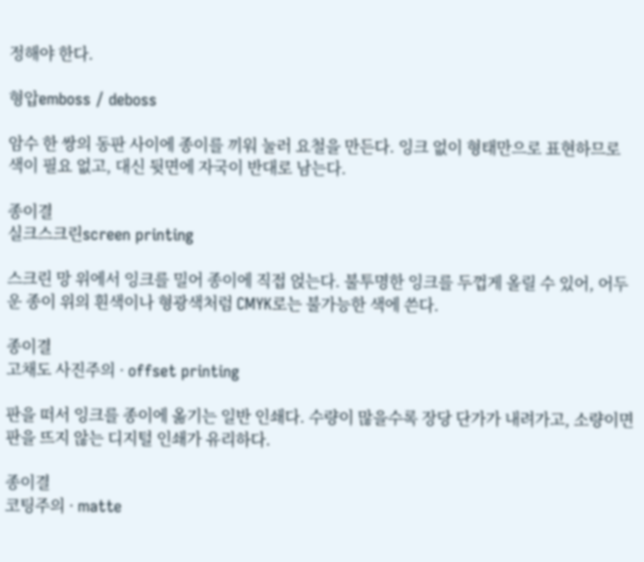정해야 한다.

형압emboss / deboss

암수 한 쌍의 동판 사이에 종이를 끼워 눌러 요철을 만든다. 잉크 없이 형태만으로 표현하므로 색이 필요 없고, 대신 뒷면에 자국이 반대로 남는다.

종이결
실크스크린screen printing

스크린 망 위에서 잉크를 밀어 종이에 직접 얹는다. 불투명한 잉크를 두껍게 올릴 수 있어, 어두운 종이 위의 흰색이나 형광색처럼 CMYK로는 불가능한 색에 쓴다.

종이결
고채도 사진주의 · offset printing

판을 떠서 잉크를 종이에 옮기는 일반 인쇄다. 수량이 많을수록 장당 단가가 내려가고, 소량이면 판을 뜨지 않는 디지털 인쇄가 유리하다.

종이결
코팅주의 · matte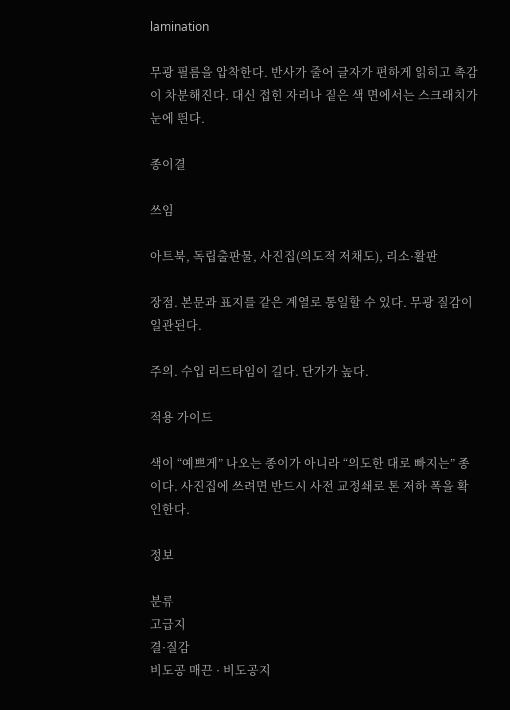lamination

무광 필름을 압착한다. 반사가 줄어 글자가 편하게 읽히고 촉감이 차분해진다. 대신 접힌 자리나 짙은 색 면에서는 스크래치가 눈에 띈다.

종이결

쓰임

아트북, 독립출판물, 사진집(의도적 저채도), 리소·활판

장점. 본문과 표지를 같은 계열로 통일할 수 있다. 무광 질감이 일관된다.

주의. 수입 리드타임이 길다. 단가가 높다.

적용 가이드

색이 “예쁘게” 나오는 종이가 아니라 “의도한 대로 빠지는” 종이다. 사진집에 쓰려면 반드시 사전 교정쇄로 톤 저하 폭을 확인한다.

정보

분류
고급지
결·질감
비도공 매끈 · 비도공지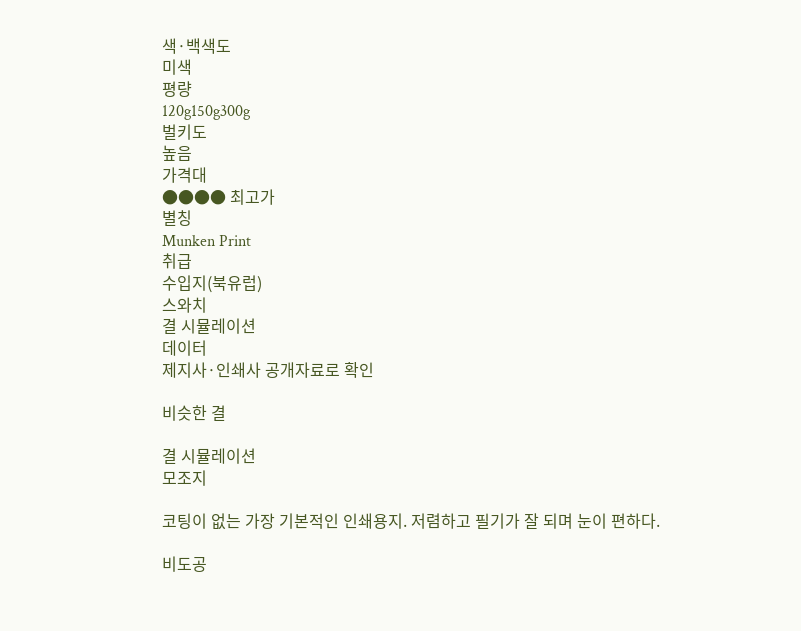색·백색도
미색
평량
120g150g300g
벌키도
높음
가격대
●●●● 최고가
별칭
Munken Print
취급
수입지(북유럽)
스와치
결 시뮬레이션
데이터
제지사·인쇄사 공개자료로 확인

비슷한 결

결 시뮬레이션
모조지

코팅이 없는 가장 기본적인 인쇄용지. 저렴하고 필기가 잘 되며 눈이 편하다.

비도공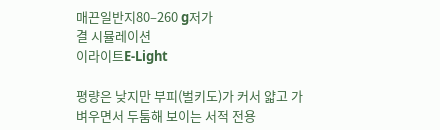매끈일반지80–260 g저가
결 시뮬레이션
이라이트E-Light

평량은 낮지만 부피(벌키도)가 커서 얇고 가벼우면서 두툼해 보이는 서적 전용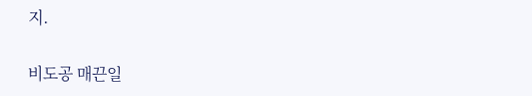지.

비도공 매끈일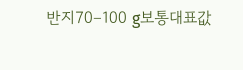반지70–100 g보통대표값